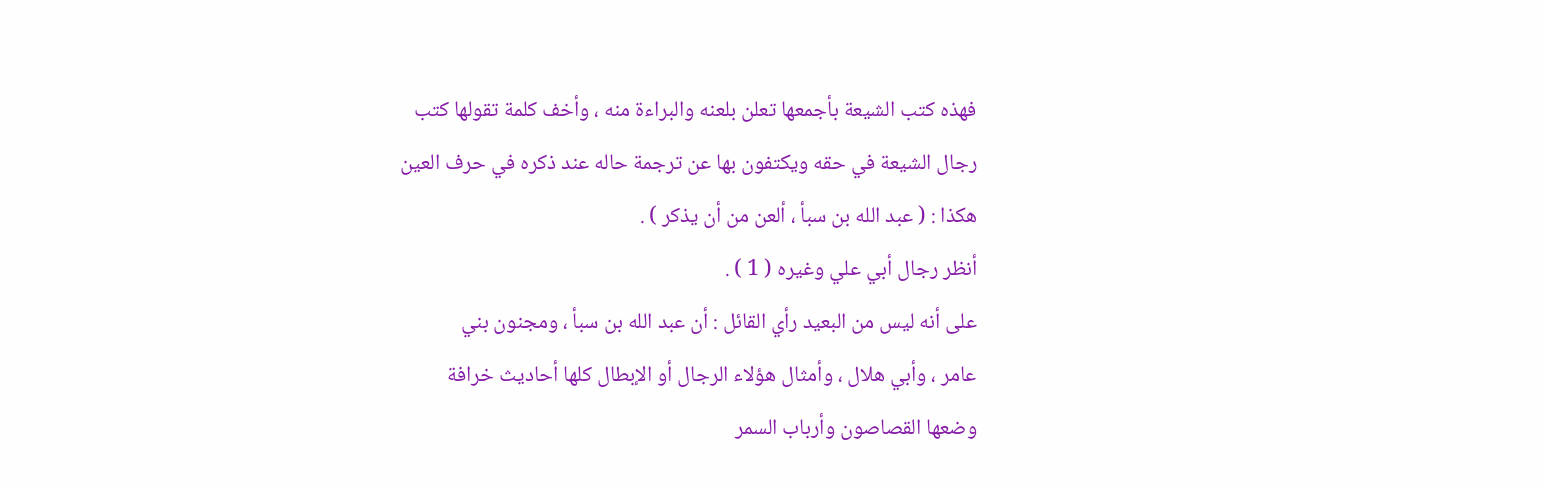فهذه كتب الشيعة بأجمعها تعلن بلعنه والبراءة منه ، وأخف كلمة تقولها كتب
رجال الشيعة في حقه ويكتفون بها عن ترجمة حاله عند ذكره في حرف العين
هكذا : ( عبد الله بن سبأ ، ألعن من أن يذكر ) .
أنظر رجال أبي علي وغيره ( 1 ) .
على أنه ليس من البعيد رأي القائل : أن عبد الله بن سبأ ، ومجنون بني
عامر ، وأبي هلال ، وأمثال هؤلاء الرجال أو الإبطال كلها أحاديث خرافة
وضعها القصاصون وأرباب السمر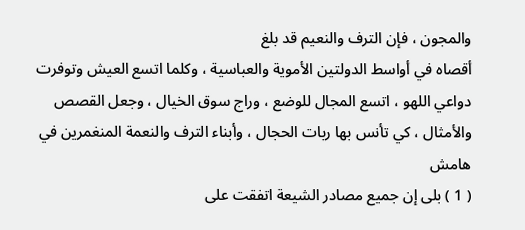والمجون ، فإن الترف والنعيم قد بلغ
أقصاه في أواسط الدولتين الأموية والعباسية ، وكلما اتسع العيش وتوفرت
دواعي اللهو ، اتسع المجال للوضع ، وراج سوق الخيال ، وجعل القصص
والأمثال ، كي تأنس بها ربات الحجال ، وأبناء الترف والنعمة المنغمرين في
هامش
( 1 ) بلى إن جميع مصادر الشيعة اتفقت على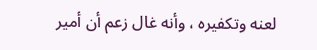لعنه وتكفيره ، وأنه غال زعم أن أمير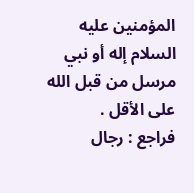المؤمنين عليه
السلام إله أو نبي مرسل من قبل الله على الأقل .
فراجع : رجال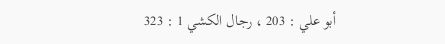أبو علي : 203 ، رجال الكشي 1 : 323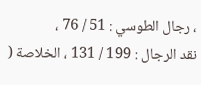، رجال الطوسي : 51 / 76 ،
نقد الرجال : 199 / 131 ، الخلاصة (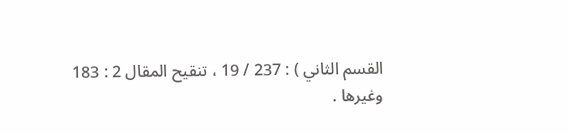القسم الثاني ) : 237 / 19 ، تنقيح المقال 2 : 183
وغيرها .